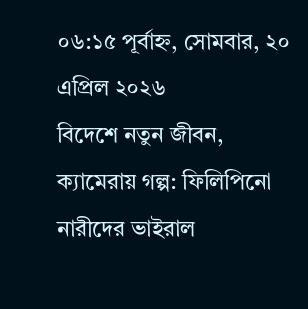০৬:১৫ পূর্বাহ্ন, সোমবার, ২০ এপ্রিল ২০২৬
বিদেশে নতুন জীবন, ক্যামেরায় গল্প: ফিলিপিনো নারীদের ভাইরাল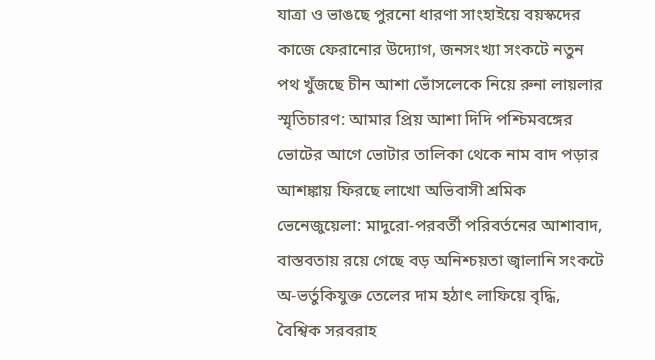যাত্রা ও ভাঙছে পুরনো ধারণা সাংহাইয়ে বয়স্কদের কাজে ফেরানোর উদ্যোগ, জনসংখ্যা সংকটে নতুন পথ খুঁজছে চীন আশা ভোঁসলেকে নিয়ে রুনা লায়লার স্মৃতিচারণ: আমার প্রিয় আশা দিদি পশ্চিমবঙ্গের ভোটের আগে ভোটার তালিকা থেকে নাম বাদ পড়ার আশঙ্কায় ফিরছে লাখো অভিবাসী শ্রমিক ভেনেজুয়েলা: মাদুরো-পরবর্তী পরিবর্তনের আশাবাদ, বাস্তবতায় রয়ে গেছে বড় অনিশ্চয়তা জ্বালানি সংকটে অ-ভর্তুকিযুক্ত তেলের দাম হঠাৎ লাফিয়ে বৃদ্ধি, বৈশ্বিক সরবরাহ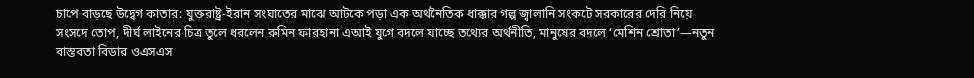চাপে বাড়ছে উদ্বেগ কাতার: যুক্তরাষ্ট্র-ইরান সংঘাতের মাঝে আটকে পড়া এক অর্থনৈতিক ধাক্কার গল্প জ্বালানি সংকটে সরকারের দেরি নিয়ে সংসদে তোপ, দীর্ঘ লাইনের চিত্র তুলে ধরলেন রুমিন ফারহানা এআই যুগে বদলে যাচ্ছে তথ্যের অর্থনীতি, মানুষের বদলে ‘মেশিন শ্রোতা’—নতুন বাস্তবতা বিডার ওএসএস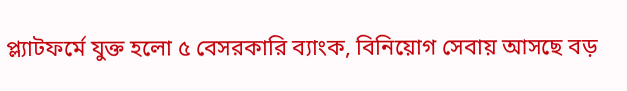প্ল্যাটফর্মে যুক্ত হলো ৫ বেসরকারি ব্যাংক, বিনিয়োগ সেবায় আসছে বড়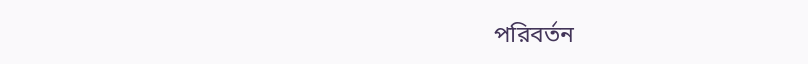পরিবর্তন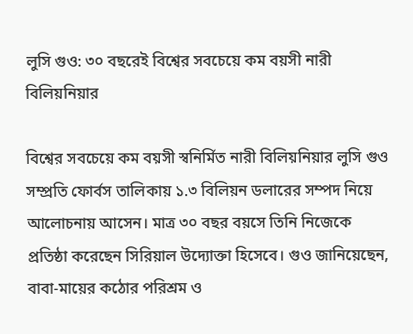লুসি গুও: ৩০ বছরেই বিশ্বের সবচেয়ে কম বয়সী নারী বিলিয়নিয়ার

বিশ্বের সবচেয়ে কম বয়সী স্বনির্মিত নারী বিলিয়নিয়ার লুসি গুও সম্প্রতি ফোর্বস তালিকায় ১.৩ বিলিয়ন ডলারের সম্পদ নিয়ে আলোচনায় আসেন। মাত্র ৩০ বছর বয়সে তিনি নিজেকে প্রতিষ্ঠা করেছেন সিরিয়াল উদ্যোক্তা হিসেবে। গুও জানিয়েছেন, বাবা-মায়ের কঠোর পরিশ্রম ও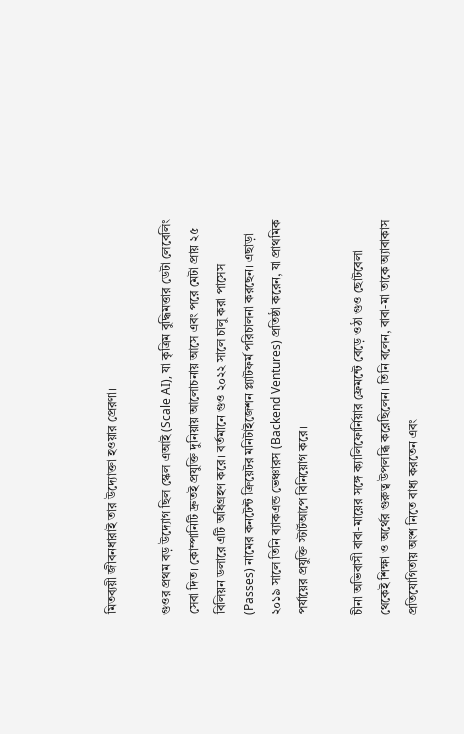মিতব্যয়ী জীবনধারাই তার উদ্যোক্তা হওয়ার প্রেরণা।

গুওর প্রথম বড় উদ্যোগ ছিল স্কেল এআই (Scale AI), যা কৃত্রিম বুদ্ধিমত্তার ডেটা লেবেলিং সেবা দিত। কোম্পানিটি দ্রুতই প্রযুক্তি দুনিয়ায় আলোচনায় আসে এবং পরে মেটা প্রায় ২৫ বিলিয়ন ডলারে এটি অধিগ্রহণ করে। বর্তমানে গুও ২০২২ সালে চালু করা পাসেস (Passes) নামের কনটেন্ট ক্রিয়েটর মনিটাইজেশন প্ল্যাটফর্ম পরিচালনা করছেন। এছাড়া ২০১৯ সালে তিনি ব্যাকএন্ড ভেঞ্চারস (Backend Ventures) প্রতিষ্ঠা করেন, যা প্রাথমিক পর্যায়ের প্রযুক্তি স্টার্টআপে বিনিয়োগ করে।

চীনা অভিবাসী বাবা-মায়ের সঙ্গে ক্যালিফোর্নিয়ার ফ্রেমন্টে বেড়ে ওঠা গুও ছোটবেলা থেকেই শিক্ষা ও অর্থের গুরুত্ব উপলব্ধি করেছিলেন। তিনি বলেন, বাবা-মা তাকে অ্যাবাকাস প্রতিযোগিতায় অংশ নিতে বাধ্য করতেন এবং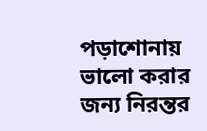পড়াশোনায় ভালো করার জন্য নিরন্তর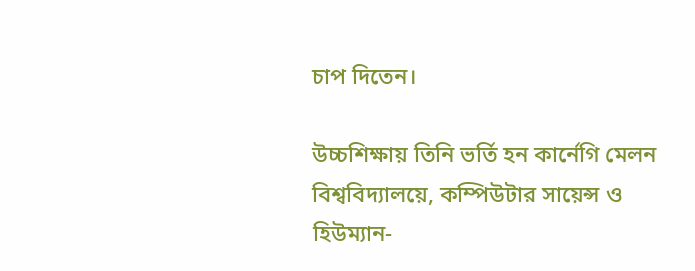চাপ দিতেন।

উচ্চশিক্ষায় তিনি ভর্তি হন কার্নেগি মেলন বিশ্ববিদ্যালয়ে, কম্পিউটার সায়েন্স ও হিউম্যান-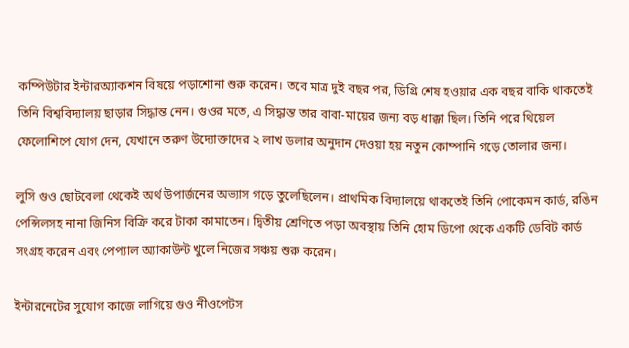কম্পিউটার ইন্টারঅ্যাকশন বিষয়ে পড়াশোনা শুরু করেন। তবে মাত্র দুই বছর পর, ডিগ্রি শেষ হওয়ার এক বছর বাকি থাকতেই তিনি বিশ্ববিদ্যালয় ছাড়ার সিদ্ধান্ত নেন। গুওর মতে, এ সিদ্ধান্ত তার বাবা-মায়ের জন্য বড় ধাক্কা ছিল। তিনি পরে থিয়েল ফেলোশিপে যোগ দেন, যেখানে তরুণ উদ্যোক্তাদের ২ লাখ ডলার অনুদান দেওয়া হয় নতুন কোম্পানি গড়ে তোলার জন্য।

লুসি গুও ছোটবেলা থেকেই অর্থ উপার্জনের অভ্যাস গড়ে তুলেছিলেন। প্রাথমিক বিদ্যালয়ে থাকতেই তিনি পোকেমন কার্ড, রঙিন পেন্সিলসহ নানা জিনিস বিক্রি করে টাকা কামাতেন। দ্বিতীয় শ্রেণিতে পড়া অবস্থায় তিনি হোম ডিপো থেকে একটি ডেবিট কার্ড সংগ্রহ করেন এবং পেপ্যাল অ্যাকাউন্ট খুলে নিজের সঞ্চয় শুরু করেন।

ইন্টারনেটের সুযোগ কাজে লাগিয়ে গুও নীওপেটস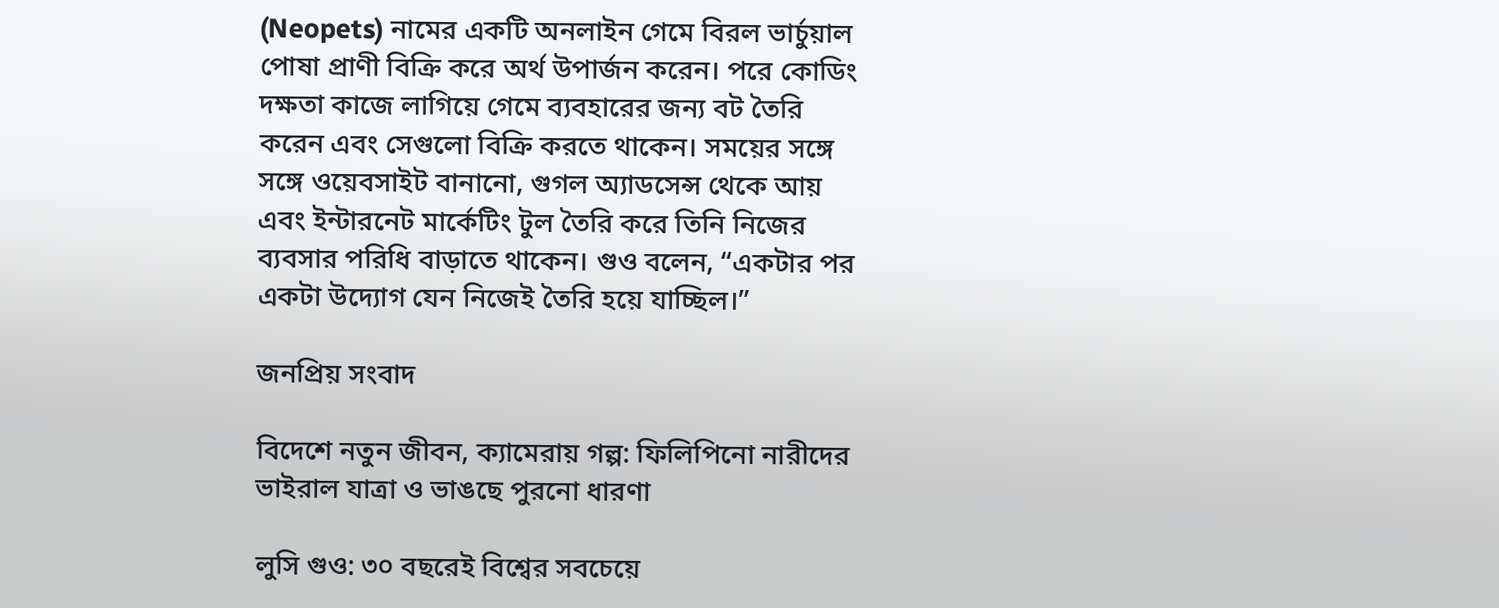(Neopets) নামের একটি অনলাইন গেমে বিরল ভার্চুয়াল পোষা প্রাণী বিক্রি করে অর্থ উপার্জন করেন। পরে কোডিং দক্ষতা কাজে লাগিয়ে গেমে ব্যবহারের জন্য বট তৈরি করেন এবং সেগুলো বিক্রি করতে থাকেন। সময়ের সঙ্গে সঙ্গে ওয়েবসাইট বানানো, গুগল অ্যাডসেন্স থেকে আয় এবং ইন্টারনেট মার্কেটিং টুল তৈরি করে তিনি নিজের ব্যবসার পরিধি বাড়াতে থাকেন। গুও বলেন, “একটার পর একটা উদ্যোগ যেন নিজেই তৈরি হয়ে যাচ্ছিল।”

জনপ্রিয় সংবাদ

বিদেশে নতুন জীবন, ক্যামেরায় গল্প: ফিলিপিনো নারীদের ভাইরাল যাত্রা ও ভাঙছে পুরনো ধারণা

লুসি গুও: ৩০ বছরেই বিশ্বের সবচেয়ে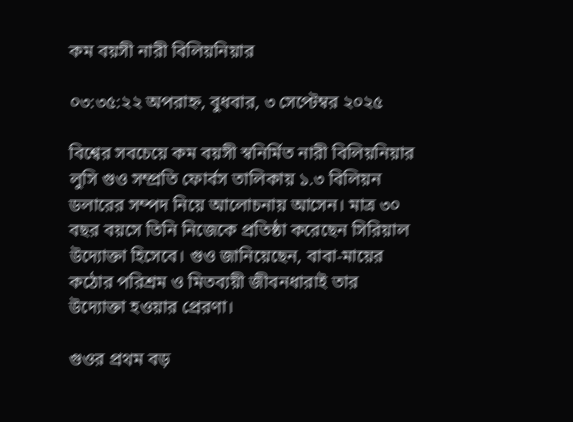কম বয়সী নারী বিলিয়নিয়ার

০৩:৩৫:২২ অপরাহ্ন, বুধবার, ৩ সেপ্টেম্বর ২০২৫

বিশ্বের সবচেয়ে কম বয়সী স্বনির্মিত নারী বিলিয়নিয়ার লুসি গুও সম্প্রতি ফোর্বস তালিকায় ১.৩ বিলিয়ন ডলারের সম্পদ নিয়ে আলোচনায় আসেন। মাত্র ৩০ বছর বয়সে তিনি নিজেকে প্রতিষ্ঠা করেছেন সিরিয়াল উদ্যোক্তা হিসেবে। গুও জানিয়েছেন, বাবা-মায়ের কঠোর পরিশ্রম ও মিতব্যয়ী জীবনধারাই তার উদ্যোক্তা হওয়ার প্রেরণা।

গুওর প্রথম বড়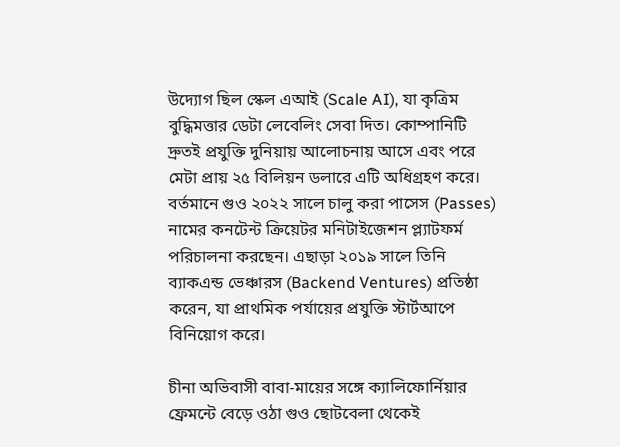উদ্যোগ ছিল স্কেল এআই (Scale AI), যা কৃত্রিম বুদ্ধিমত্তার ডেটা লেবেলিং সেবা দিত। কোম্পানিটি দ্রুতই প্রযুক্তি দুনিয়ায় আলোচনায় আসে এবং পরে মেটা প্রায় ২৫ বিলিয়ন ডলারে এটি অধিগ্রহণ করে। বর্তমানে গুও ২০২২ সালে চালু করা পাসেস (Passes) নামের কনটেন্ট ক্রিয়েটর মনিটাইজেশন প্ল্যাটফর্ম পরিচালনা করছেন। এছাড়া ২০১৯ সালে তিনি ব্যাকএন্ড ভেঞ্চারস (Backend Ventures) প্রতিষ্ঠা করেন, যা প্রাথমিক পর্যায়ের প্রযুক্তি স্টার্টআপে বিনিয়োগ করে।

চীনা অভিবাসী বাবা-মায়ের সঙ্গে ক্যালিফোর্নিয়ার ফ্রেমন্টে বেড়ে ওঠা গুও ছোটবেলা থেকেই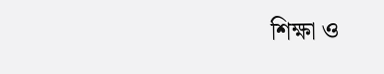শিক্ষা ও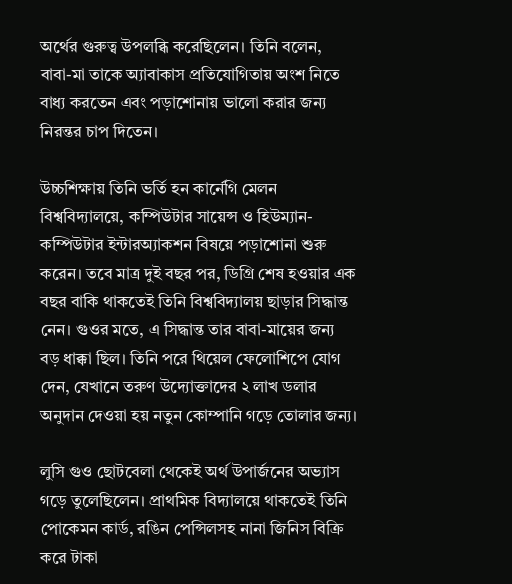অর্থের গুরুত্ব উপলব্ধি করেছিলেন। তিনি বলেন, বাবা-মা তাকে অ্যাবাকাস প্রতিযোগিতায় অংশ নিতে বাধ্য করতেন এবং পড়াশোনায় ভালো করার জন্য নিরন্তর চাপ দিতেন।

উচ্চশিক্ষায় তিনি ভর্তি হন কার্নেগি মেলন বিশ্ববিদ্যালয়ে, কম্পিউটার সায়েন্স ও হিউম্যান-কম্পিউটার ইন্টারঅ্যাকশন বিষয়ে পড়াশোনা শুরু করেন। তবে মাত্র দুই বছর পর, ডিগ্রি শেষ হওয়ার এক বছর বাকি থাকতেই তিনি বিশ্ববিদ্যালয় ছাড়ার সিদ্ধান্ত নেন। গুওর মতে, এ সিদ্ধান্ত তার বাবা-মায়ের জন্য বড় ধাক্কা ছিল। তিনি পরে থিয়েল ফেলোশিপে যোগ দেন, যেখানে তরুণ উদ্যোক্তাদের ২ লাখ ডলার অনুদান দেওয়া হয় নতুন কোম্পানি গড়ে তোলার জন্য।

লুসি গুও ছোটবেলা থেকেই অর্থ উপার্জনের অভ্যাস গড়ে তুলেছিলেন। প্রাথমিক বিদ্যালয়ে থাকতেই তিনি পোকেমন কার্ড, রঙিন পেন্সিলসহ নানা জিনিস বিক্রি করে টাকা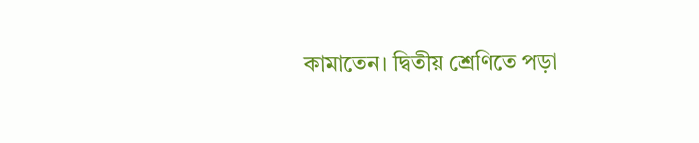কামাতেন। দ্বিতীয় শ্রেণিতে পড়া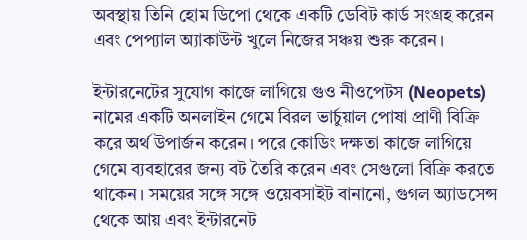অবস্থায় তিনি হোম ডিপো থেকে একটি ডেবিট কার্ড সংগ্রহ করেন এবং পেপ্যাল অ্যাকাউন্ট খুলে নিজের সঞ্চয় শুরু করেন।

ইন্টারনেটের সুযোগ কাজে লাগিয়ে গুও নীওপেটস (Neopets) নামের একটি অনলাইন গেমে বিরল ভার্চুয়াল পোষা প্রাণী বিক্রি করে অর্থ উপার্জন করেন। পরে কোডিং দক্ষতা কাজে লাগিয়ে গেমে ব্যবহারের জন্য বট তৈরি করেন এবং সেগুলো বিক্রি করতে থাকেন। সময়ের সঙ্গে সঙ্গে ওয়েবসাইট বানানো, গুগল অ্যাডসেন্স থেকে আয় এবং ইন্টারনেট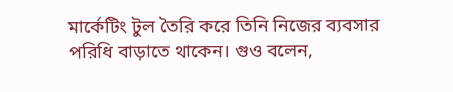মার্কেটিং টুল তৈরি করে তিনি নিজের ব্যবসার পরিধি বাড়াতে থাকেন। গুও বলেন,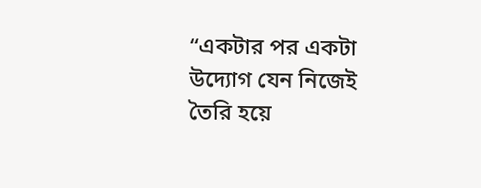“একটার পর একটা উদ্যোগ যেন নিজেই তৈরি হয়ে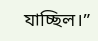যাচ্ছিল।”